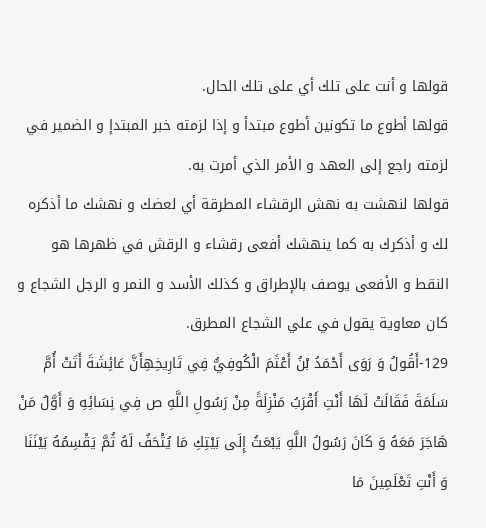قولها و أنت على تلك أي على تلك الحال.
قولها أطوع ما تكونين أطوع مبتدأ و إذا لزمته خبر المبتدإ و الضمير في لزمته راجع إلى العهد و الأمر الذي أمرت به.
قولها لنهشت به نهش الرقشاء المطرقة أي لعضك و نهشك ما أذكره لك و أذكرك به كما ينهشك أفعى رقشاء و الرقش في ظهرها هو النقط و الأفعى يوصف بالإطراق و كذلك الأسد و النمر و الرجل الشجاع و كان معاوية يقول في علي الشجاع المطرق.
129-أَقُولُ وَ رَوَى أَحْمَدُ بْنُ أَعْثَمَ الْكُوفِيُّ فِي تَارِيخِهِأَنَّ عَائِشَةَ أَتَتْ أُمَّ سَلَمَةَ فَقَالَتْ لَهَا أَنْتِ أَقْرَبُ مَنْزِلَةً مِنْ رَسُولِ اللَّهِ ص فِي نِسَائِهِ وَ أَوَّلُ مَنْ هَاجَرَ مَعَهُ وَ كَانَ رَسُولُ اللَّهِ يَبْعَثُ إِلَى بَيْتِكِ مَا يُتْحَفُ لَهُ ثُمَّ يَقْسِمُهُ بَيْنَنَا وَ أَنْتِ تَعْلَمِينَ مَا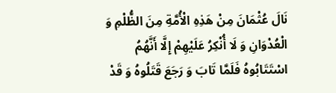نَالَ عُثْمَانَ مِنْ هَذِهِ الْأُمَّةِ مِنَ الظُّلْمِ وَ الْعُدْوَانِ وَ لَا أُنْكِرُ عَلَيْهِمْ إِلَّا أَنَّهُمُ اسْتَتَابُوهُ فَلَمَّا تَابَ وَ رَجَعَ قَتَلُوهُ وَ قَدْ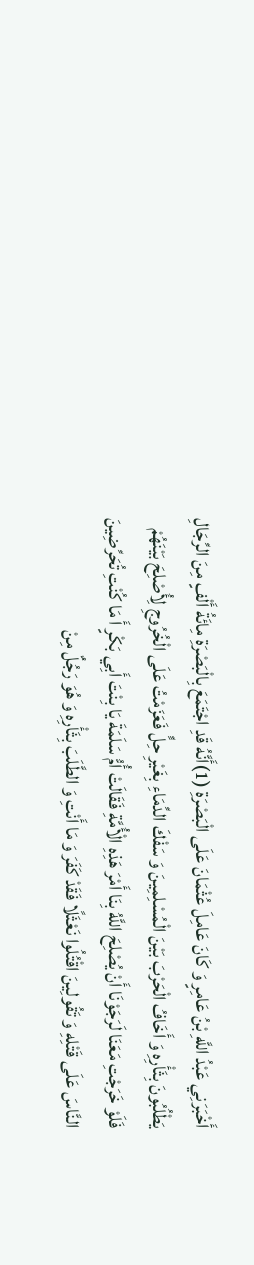أَخْبَرَنِي عَبْدُ اللَّهِ بْنُ عَامِرٍ وَ كَانَ عَامِلَ عُثْمَانَ عَلَى الْبَصْرَةِ (1)أَنَّهُ قَدِ اجْتَمَعَ بِالْبَصْرَةِ مِائَةُ أَلْفٍ مِنَ الرِّجَالِ يَطْلُبُونَ بِثَأْرِهِ وَ أَخَافُ الْحَرْبَ بَيْنَ الْمُسْلِمِينَ وَ سَفْكَ الدِّمَاءِ بِغَيْرِ حِلٍّ فَعَزَمْتُ عَلَى الْخُرُوجِ لِأُصْلِحَ بَيْنَهُمْ فَلَوْ خَرَجْتِ مَعَنَا لَرَجَوْنَا أَنْ يُصْلِحَ اللَّهُ بِنَا أَمْرَ هَذِهِ الْأُمَّةِ فَقَالَتْ أُمُّ سَلَمَةَ يَا بِنْتَ أَبِي بَكْرٍ أَ مَا كُنْتِ تُحَرِّضِينَ النَّاسَ عَلَى قَتْلِهِ وَ تَقُولِينَ اقْتُلُوا نَعْثَلًا فَقَدْ كَفَرَ وَ مَا أَنْتِ وَ الطَّلَبَ بِثَأْرِهِ وَ هُوَ رَجُلٌ مِنْ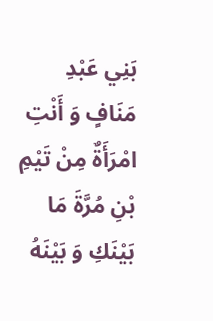بَنِي عَبْدِ مَنَافٍ وَ أَنْتِ امْرَأَةٌ مِنْ تَيْمِ بْنِ مُرَّةَ مَا بَيْنَكِ وَ بَيْنَهُ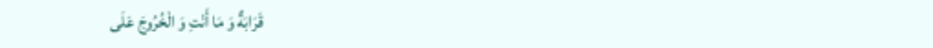قَرَابَةٌ وَ مَا أَنْتِ وَ الْخُرُوجَ عَلَى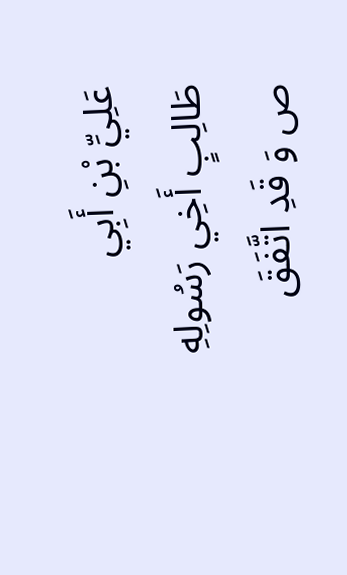عَلِيِّ بْنِ أَبِي طَالِبٍ أَخِي رَسُولِهِ ص وَ قَدِ اتَّفَقَ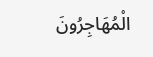الْمُهَاجِرُونَ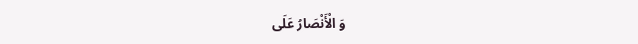وَ الْأَنْصَارُ عَلَى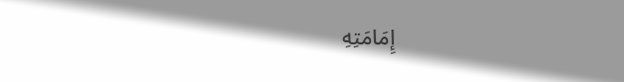إِمَامَتِهِ